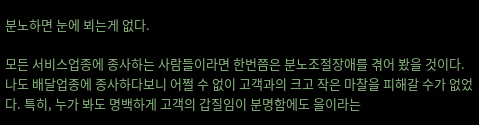분노하면 눈에 뵈는게 없다.

모든 서비스업종에 종사하는 사람들이라면 한번쯤은 분노조절장애를 겪어 봤을 것이다. 나도 배달업종에 종사하다보니 어쩔 수 없이 고객과의 크고 작은 마찰을 피해갈 수가 없었다. 특히, 누가 봐도 명백하게 고객의 갑질임이 분명함에도 을이라는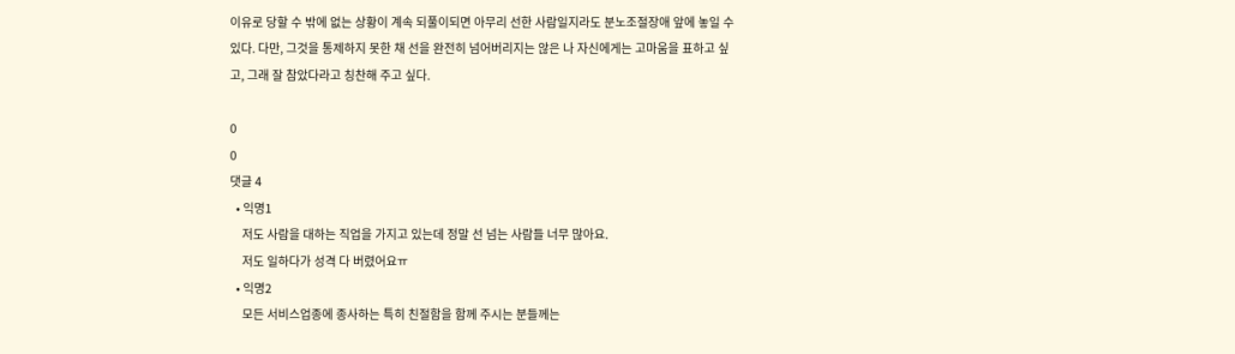이유로 당할 수 밖에 없는 상황이 계속 되풀이되면 아무리 선한 사람일지라도 분노조절장애 앞에 놓일 수 있다. 다만, 그것을 통제하지 못한 채 선을 완전히 넘어버리지는 않은 나 자신에게는 고마움을 표하고 싶고, 그래 잘 참았다라고 칭찬해 주고 싶다.

0
0
댓글 4
  • 익명1
    저도 사람을 대하는 직업을 가지고 있는데 정말 선 넘는 사람들 너무 많아요.
    저도 일하다가 성격 다 버렸어요ㅠ
  • 익명2
    모든 서비스업종에 종사하는 특히 친절함을 함께 주시는 분들께는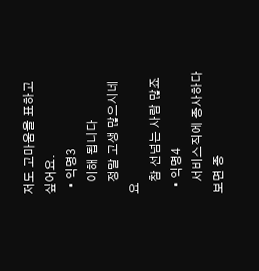저도 고마움을 표하고 싶어요.
  • 익명3
    이해 됩니다
    정말 고생 많으시네요
    참 선넘는 사람 많죠
  • 익명4
    서비스직에 종사하다 보면 종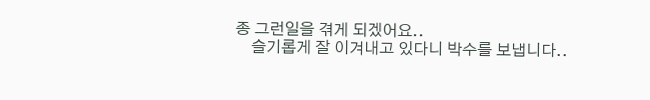종 그런일을 겪게 되겠어요..
    슬기롭게 잘 이겨내고 있다니 박수를 보냅니다..